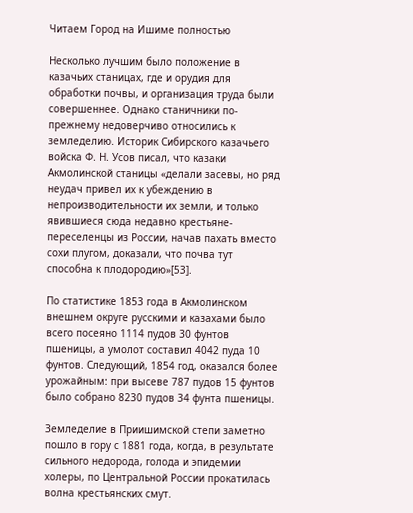Читаем Город на Ишиме полностью

Несколько лучшим было положение в казачьих станицах, где и орудия для обработки почвы, и организация труда были совершеннее. Однако станичники по-прежнему недоверчиво относились к земледелию. Историк Сибирского казачьего войска Ф. Н. Усов писал, что казаки Акмолинской станицы «делали засевы, но ряд неудач привел их к убеждению в непроизводительности их земли, и только явившиеся сюда недавно крестьяне-переселенцы из России, начав пахать вместо сохи плугом, доказали, что почва тут способна к плодородию»[53].

По статистике 1853 года в Акмолинском внешнем округе русскими и казахами было всего посеяно 1114 пудов 30 фунтов пшеницы, а умолот составил 4042 пуда 10 фунтов. Следующий, 1854 год, оказался более урожайным: при высеве 787 пудов 15 фунтов было собрано 8230 пудов 34 фунта пшеницы.

Земледелие в Приишимской степи заметно пошло в гору с 1881 года, когда, в результате сильного недорода, голода и эпидемии холеры, по Центральной России прокатилась волна крестьянских смут.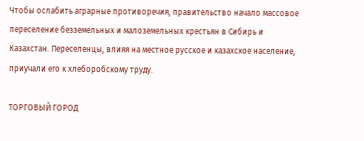Чтобы ослабить аграрные противоречия, правительство начало массовое переселение безземельных и малоземельных крестьян в Сибирь и Казахстан. Переселенцы, влияя на местное русское и казахское население, приучали его к хлеборобскому труду.

ТОРГОВЫЙ ГОРОД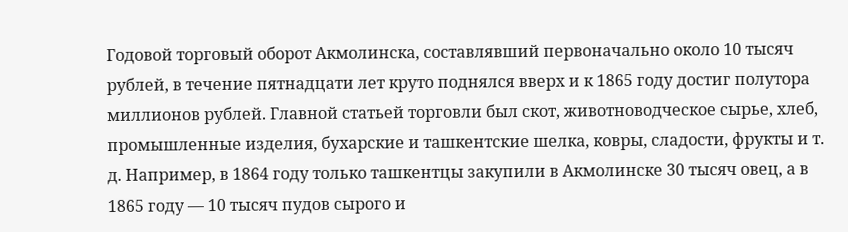Годовой торговый оборот Акмолинска, составлявший первоначально около 10 тысяч рублей, в течение пятнадцати лет круто поднялся вверх и к 1865 году достиг полутора миллионов рублей. Главной статьей торговли был скот, животноводческое сырье, хлеб, промышленные изделия, бухарские и ташкентские шелка, ковры, сладости, фрукты и т. д. Например, в 1864 году только ташкентцы закупили в Акмолинске 30 тысяч овец, а в 1865 году — 10 тысяч пудов сырого и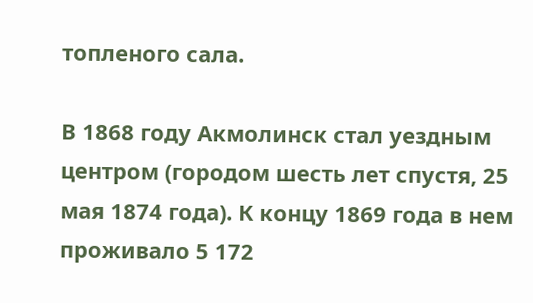топленого сала.

В 1868 году Акмолинск стал уездным центром (городом шесть лет спустя, 25 мая 1874 года). К концу 1869 года в нем проживало 5 172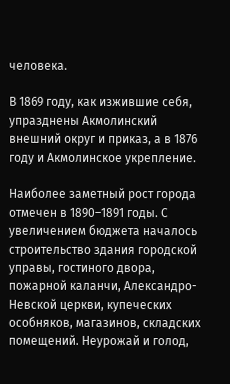человека.

В 1869 году, как изжившие себя, упразднены Акмолинский внешний округ и приказ, а в 1876 году и Акмолинское укрепление.

Наиболее заметный рост города отмечен в 1890–1891 годы. С увеличением бюджета началось строительство здания городской управы, гостиного двора, пожарной каланчи, Александро-Невской церкви, купеческих особняков, магазинов, складских помещений. Неурожай и голод,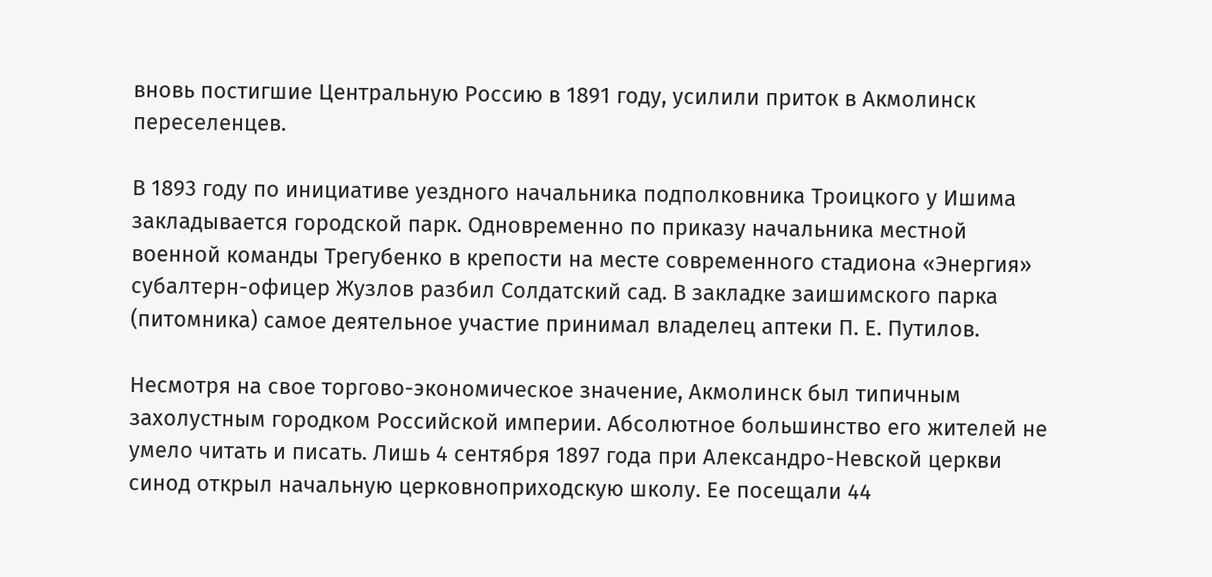вновь постигшие Центральную Россию в 1891 году, усилили приток в Акмолинск переселенцев.

В 1893 году по инициативе уездного начальника подполковника Троицкого у Ишима закладывается городской парк. Одновременно по приказу начальника местной военной команды Трегубенко в крепости на месте современного стадиона «Энергия» субалтерн-офицер Жузлов разбил Солдатский сад. В закладке заишимского парка (питомника) самое деятельное участие принимал владелец аптеки П. Е. Путилов.

Несмотря на свое торгово-экономическое значение, Акмолинск был типичным захолустным городком Российской империи. Абсолютное большинство его жителей не умело читать и писать. Лишь 4 сентября 1897 года при Александро-Невской церкви синод открыл начальную церковноприходскую школу. Ее посещали 44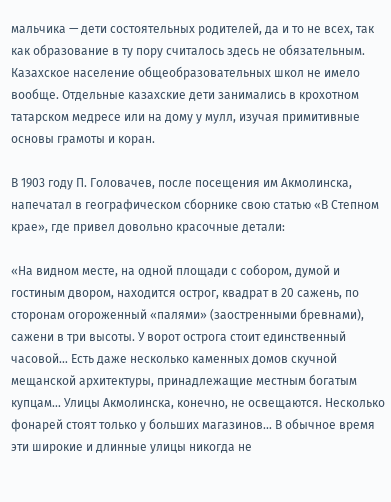мальчика — дети состоятельных родителей, да и то не всех, так как образование в ту пору считалось здесь не обязательным. Казахское население общеобразовательных школ не имело вообще. Отдельные казахские дети занимались в крохотном татарском медресе или на дому у мулл, изучая примитивные основы грамоты и коран.

В 1903 году П. Головачев, после посещения им Акмолинска, напечатал в географическом сборнике свою статью «В Степном крае», где привел довольно красочные детали:

«На видном месте, на одной площади с собором, думой и гостиным двором, находится острог, квадрат в 20 сажень, по сторонам огороженный «палями» (заостренными бревнами), сажени в три высоты. У ворот острога стоит единственный часовой… Есть даже несколько каменных домов скучной мещанской архитектуры, принадлежащие местным богатым купцам… Улицы Акмолинска, конечно, не освещаются. Несколько фонарей стоят только у больших магазинов… В обычное время эти широкие и длинные улицы никогда не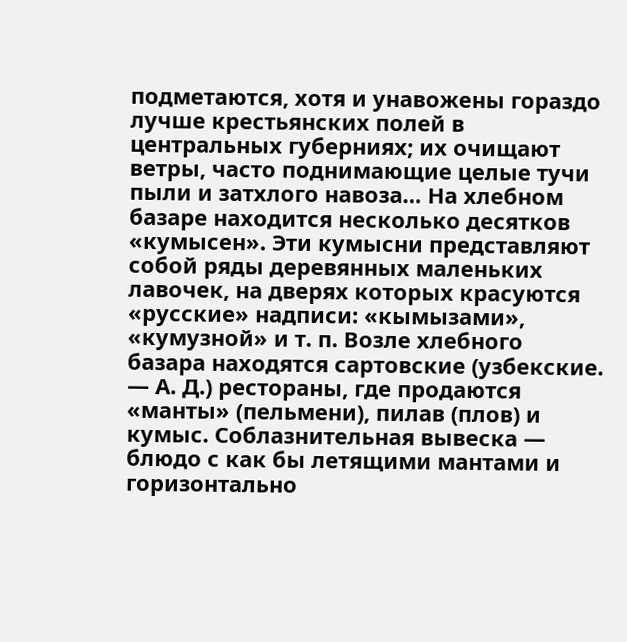подметаются, хотя и унавожены гораздо лучше крестьянских полей в центральных губерниях; их очищают ветры, часто поднимающие целые тучи пыли и затхлого навоза… На хлебном базаре находится несколько десятков «кумысен». Эти кумысни представляют собой ряды деревянных маленьких лавочек, на дверях которых красуются «русские» надписи: «кымызами», «кумузной» и т. п. Возле хлебного базара находятся сартовские (узбекские. — А. Д.) рестораны, где продаются «манты» (пельмени), пилав (плов) и кумыс. Соблазнительная вывеска — блюдо с как бы летящими мантами и горизонтально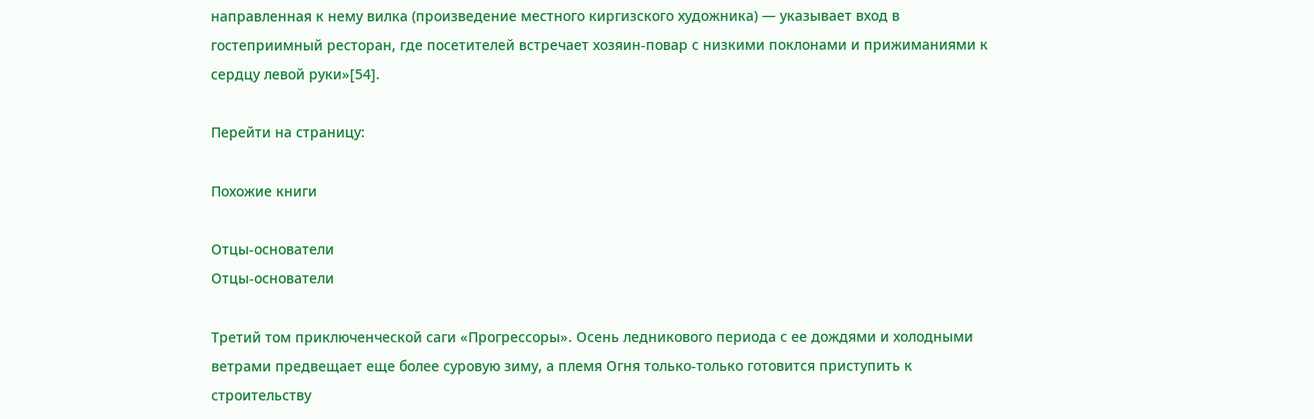направленная к нему вилка (произведение местного киргизского художника) — указывает вход в гостеприимный ресторан, где посетителей встречает хозяин-повар с низкими поклонами и прижиманиями к сердцу левой руки»[54].

Перейти на страницу:

Похожие книги

Отцы-основатели
Отцы-основатели

Третий том приключенческой саги «Прогрессоры». Осень ледникового периода с ее дождями и холодными ветрами предвещает еще более суровую зиму, а племя Огня только-только готовится приступить к строительству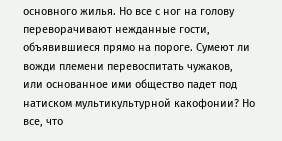основного жилья. Но все с ног на голову переворачивают нежданные гости, объявившиеся прямо на пороге. Сумеют ли вожди племени перевоспитать чужаков, или основанное ими общество падет под натиском мультикультурной какофонии? Но все, что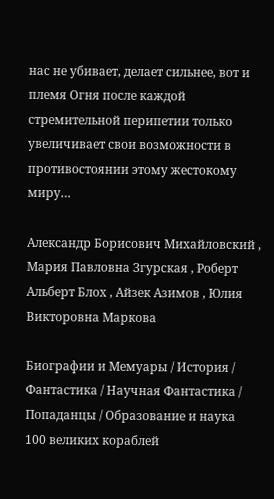нас не убивает, делает сильнее, вот и племя Огня после каждой стремительной перипетии только увеличивает свои возможности в противостоянии этому жестокому миру…

Александр Борисович Михайловский , Мария Павловна Згурская , Роберт Альберт Блох , Айзек Азимов , Юлия Викторовна Маркова

Биографии и Мемуары / История / Фантастика / Научная Фантастика / Попаданцы / Образование и наука
100 великих кораблей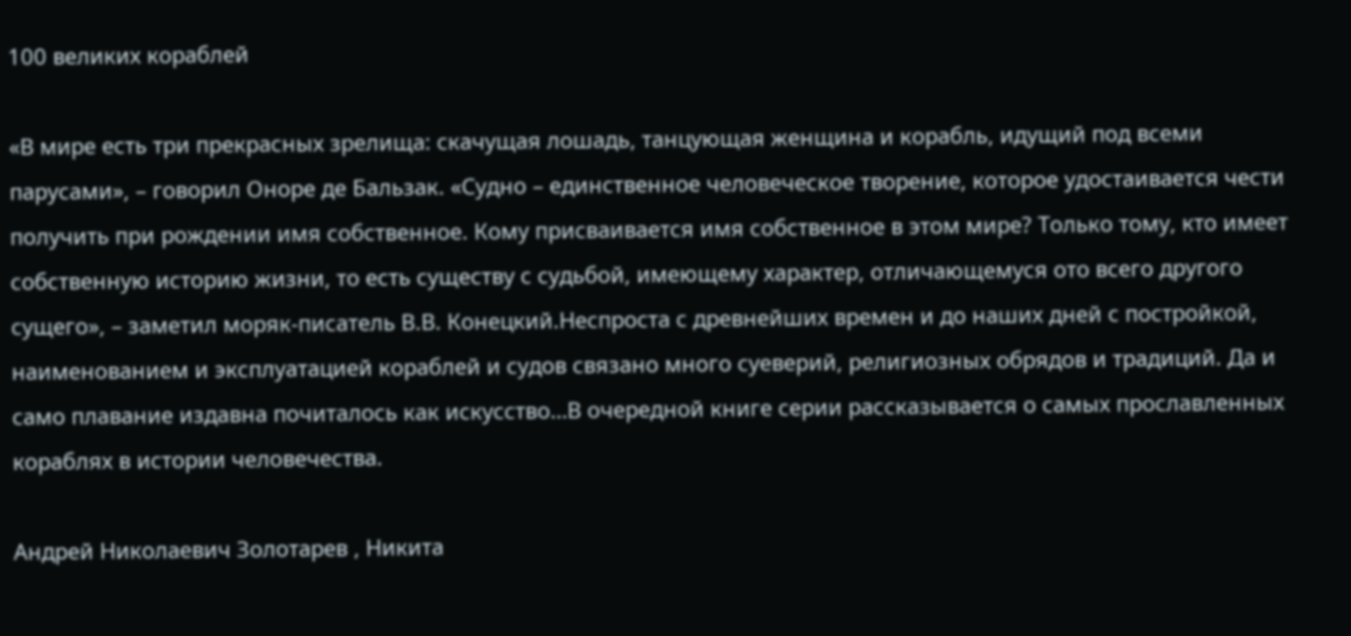100 великих кораблей

«В мире есть три прекрасных зрелища: скачущая лошадь, танцующая женщина и корабль, идущий под всеми парусами», – говорил Оноре де Бальзак. «Судно – единственное человеческое творение, которое удостаивается чести получить при рождении имя собственное. Кому присваивается имя собственное в этом мире? Только тому, кто имеет собственную историю жизни, то есть существу с судьбой, имеющему характер, отличающемуся ото всего другого сущего», – заметил моряк-писатель В.В. Конецкий.Неспроста с древнейших времен и до наших дней с постройкой, наименованием и эксплуатацией кораблей и судов связано много суеверий, религиозных обрядов и традиций. Да и само плавание издавна почиталось как искусство…В очередной книге серии рассказывается о самых прославленных кораблях в истории человечества.

Андрей Николаевич Золотарев , Никита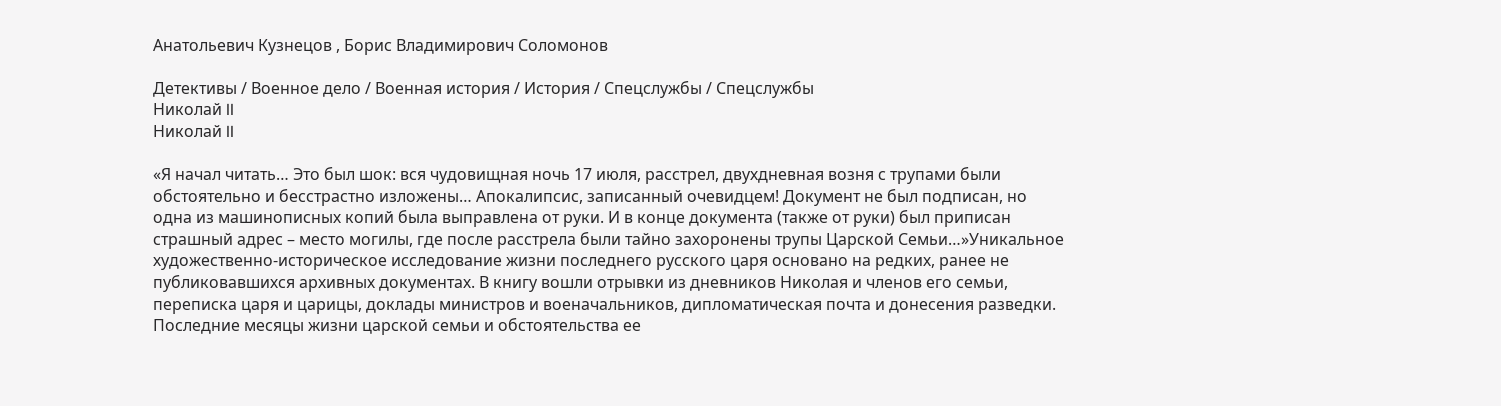Анатольевич Кузнецов , Борис Владимирович Соломонов

Детективы / Военное дело / Военная история / История / Спецслужбы / Cпецслужбы
Николай II
Николай II

«Я начал читать… Это был шок: вся чудовищная ночь 17 июля, расстрел, двухдневная возня с трупами были обстоятельно и бесстрастно изложены… Апокалипсис, записанный очевидцем! Документ не был подписан, но одна из машинописных копий была выправлена от руки. И в конце документа (также от руки) был приписан страшный адрес – место могилы, где после расстрела были тайно захоронены трупы Царской Семьи…»Уникальное художественно-историческое исследование жизни последнего русского царя основано на редких, ранее не публиковавшихся архивных документах. В книгу вошли отрывки из дневников Николая и членов его семьи, переписка царя и царицы, доклады министров и военачальников, дипломатическая почта и донесения разведки. Последние месяцы жизни царской семьи и обстоятельства ее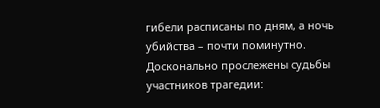гибели расписаны по дням, а ночь убийства – почти поминутно. Досконально прослежены судьбы участников трагедии: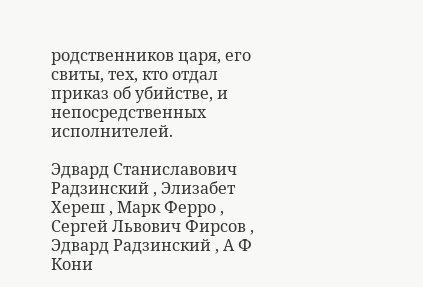родственников царя, его свиты, тех, кто отдал приказ об убийстве, и непосредственных исполнителей.

Эдвард Станиславович Радзинский , Элизабет Хереш , Марк Ферро , Сергей Львович Фирсов , Эдвард Радзинский , А Ф Кони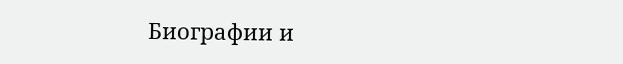Биографии и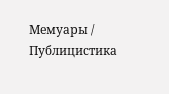Мемуары / Публицистика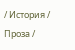/ История / Проза /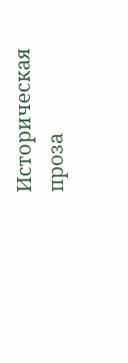Историческая проза